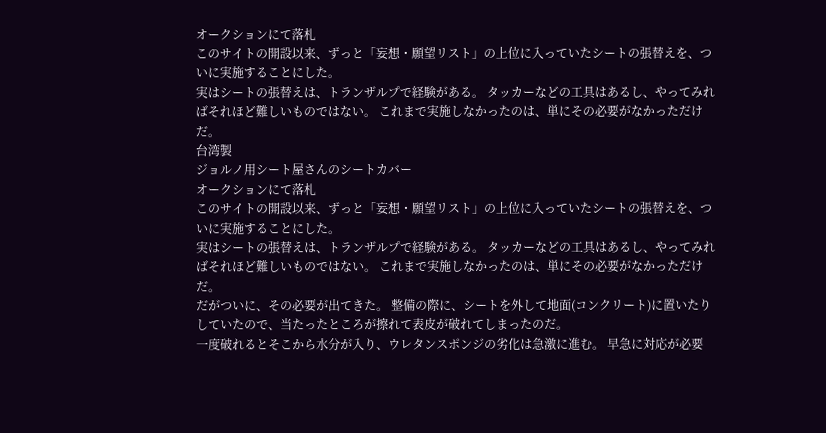オークションにて落札
このサイトの開設以来、ずっと「妄想・願望リスト」の上位に入っていたシートの張替えを、ついに実施することにした。
実はシートの張替えは、トランザルプで経験がある。 タッカーなどの工具はあるし、やってみればそれほど難しいものではない。 これまで実施しなかったのは、単にその必要がなかっただけだ。
台湾製
ジョルノ用シート屋さんのシートカバー
オークションにて落札
このサイトの開設以来、ずっと「妄想・願望リスト」の上位に入っていたシートの張替えを、ついに実施することにした。
実はシートの張替えは、トランザルプで経験がある。 タッカーなどの工具はあるし、やってみればそれほど難しいものではない。 これまで実施しなかったのは、単にその必要がなかっただけだ。
だがついに、その必要が出てきた。 整備の際に、シートを外して地面(コンクリート)に置いたりしていたので、当たったところが擦れて表皮が破れてしまったのだ。
一度破れるとそこから水分が入り、ウレタンスポンジの劣化は急激に進む。 早急に対応が必要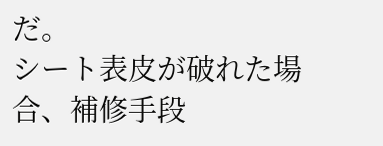だ。
シート表皮が破れた場合、補修手段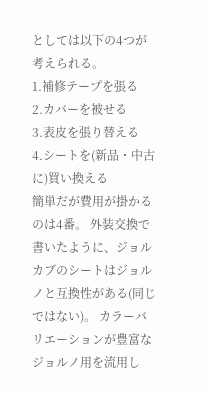としては以下の4つが考えられる。
1.補修テープを張る
2.カバーを被せる
3.表皮を張り替える
4.シートを(新品・中古に)買い換える
簡単だが費用が掛かるのは4番。 外装交換で書いたように、ジョルカブのシートはジョルノと互換性がある(同じではない)。 カラーバリエーションが豊富なジョルノ用を流用し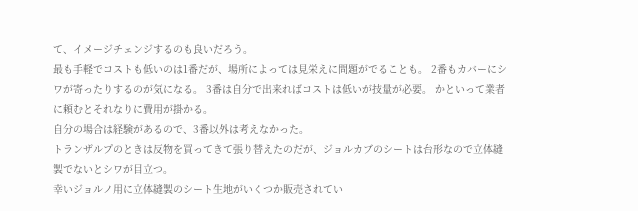て、イメージチェンジするのも良いだろう。
最も手軽でコストも低いのは1番だが、場所によっては見栄えに問題がでることも。 2番もカバーにシワが寄ったりするのが気になる。 3番は自分で出来ればコストは低いが技量が必要。 かといって業者に頼むとそれなりに費用が掛かる。
自分の場合は経験があるので、3番以外は考えなかった。
トランザルプのときは反物を買ってきて張り替えたのだが、ジョルカブのシートは台形なので立体縫製でないとシワが目立つ。
幸いジョルノ用に立体縫製のシート生地がいくつか販売されてい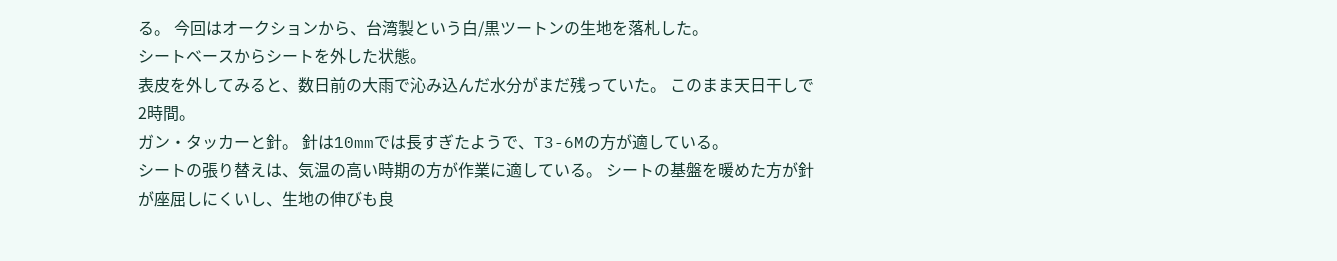る。 今回はオークションから、台湾製という白/黒ツートンの生地を落札した。
シートベースからシートを外した状態。
表皮を外してみると、数日前の大雨で沁み込んだ水分がまだ残っていた。 このまま天日干しで2時間。
ガン・タッカーと針。 針は10mmでは長すぎたようで、T3-6Mの方が適している。
シートの張り替えは、気温の高い時期の方が作業に適している。 シートの基盤を暖めた方が針が座屈しにくいし、生地の伸びも良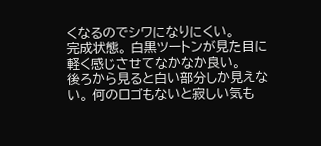くなるのでシワになりにくい。
完成状態。 白黒ツートンが見た目に軽く感じさせてなかなか良い。
後ろから見ると白い部分しか見えない。 何のロゴもないと寂しい気も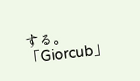する。 「Giorcub」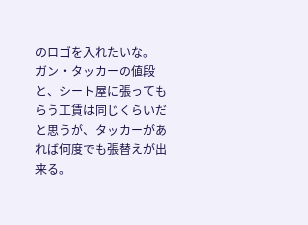のロゴを入れたいな。
ガン・タッカーの値段と、シート屋に張ってもらう工賃は同じくらいだと思うが、タッカーがあれば何度でも張替えが出来る。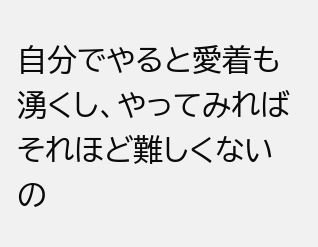自分でやると愛着も湧くし、やってみればそれほど難しくないの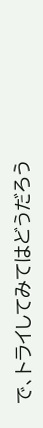で、トライしてみてはどうだろう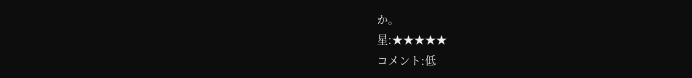か。
星:★★★★★
コメント:低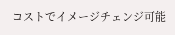コストでイメージチェンジ可能